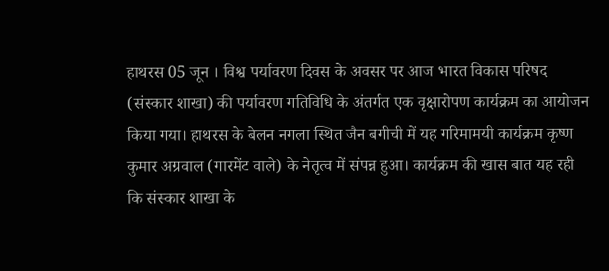हाथरस 05 जून । विश्व पर्यावरण दिवस के अवसर पर आज भारत विकास परिषद (संस्कार शाखा) की पर्यावरण गतिविधि के अंतर्गत एक वृक्षारोपण कार्यक्रम का आयोजन किया गया। हाथरस के बेलन नगला स्थित जैन बगीची में यह गरिमामयी कार्यक्रम कृष्ण कुमार अग्रवाल (गारमेंट वाले) के नेतृत्व में संपन्न हुआ। कार्यक्रम की खास बात यह रही कि संस्कार शाखा के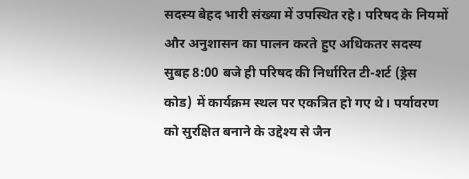सदस्य बेहद भारी संख्या में उपस्थित रहे। परिषद के नियमों और अनुशासन का पालन करते हुए अधिकतर सदस्य सुबह 8:00 बजे ही परिषद की निर्धारित टी-शर्ट (ड्रेस कोड) में कार्यक्रम स्थल पर एकत्रित हो गए थे। पर्यावरण को सुरक्षित बनाने के उद्देश्य से जैन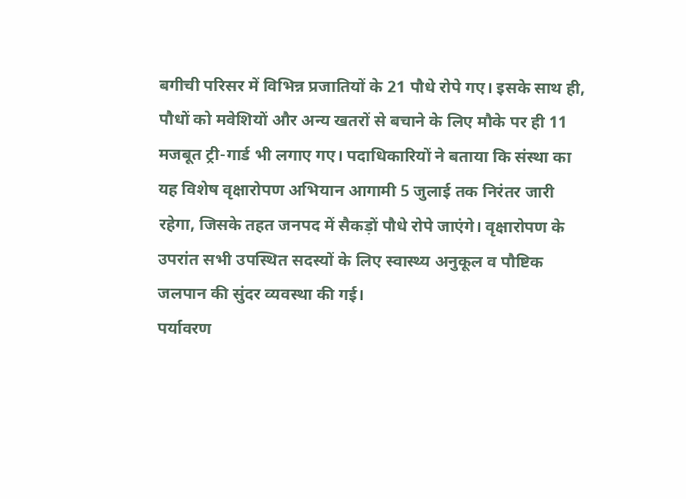बगीची परिसर में विभिन्न प्रजातियों के 21 पौधे रोपे गए। इसके साथ ही, पौधों को मवेशियों और अन्य खतरों से बचाने के लिए मौके पर ही 11 मजबूत ट्री-गार्ड भी लगाए गए। पदाधिकारियों ने बताया कि संस्था का यह विशेष वृक्षारोपण अभियान आगामी 5 जुलाई तक निरंतर जारी रहेगा, जिसके तहत जनपद में सैकड़ों पौधे रोपे जाएंगे। वृक्षारोपण के उपरांत सभी उपस्थित सदस्यों के लिए स्वास्थ्य अनुकूल व पौष्टिक जलपान की सुंदर व्यवस्था की गई।
पर्यावरण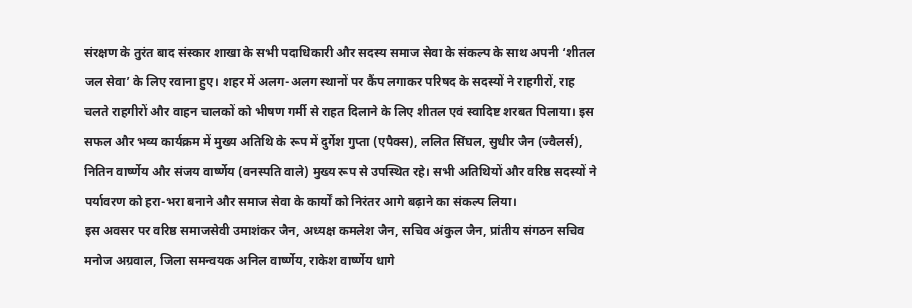संरक्षण के तुरंत बाद संस्कार शाखा के सभी पदाधिकारी और सदस्य समाज सेवा के संकल्प के साथ अपनी ‘शीतल जल सेवा’ के लिए रवाना हुए। शहर में अलग-अलग स्थानों पर कैंप लगाकर परिषद के सदस्यों ने राहगीरों, राह चलते राहगीरों और वाहन चालकों को भीषण गर्मी से राहत दिलाने के लिए शीतल एवं स्वादिष्ट शरबत पिलाया। इस सफल और भव्य कार्यक्रम में मुख्य अतिथि के रूप में दुर्गेश गुप्ता (एपैक्स), ललित सिंघल, सुधीर जैन (ज्वैलर्स), नितिन वार्ष्णेय और संजय वार्ष्णेय (वनस्पति वाले) मुख्य रूप से उपस्थित रहे। सभी अतिथियों और वरिष्ठ सदस्यों ने पर्यावरण को हरा-भरा बनाने और समाज सेवा के कार्यों को निरंतर आगे बढ़ाने का संकल्प लिया।
इस अवसर पर वरिष्ठ समाजसेवी उमाशंकर जैन, अध्यक्ष कमलेश जैन, सचिव अंकुल जैन, प्रांतीय संगठन सचिव मनोज अग्रवाल, जिला समन्वयक अनिल वार्ष्णेय, राकेश वार्ष्णेय धागे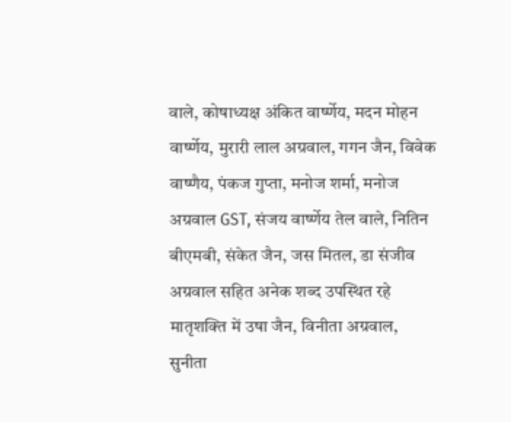वाले, कोषाध्यक्ष अंकित वार्ष्णेय, मदन मोहन वार्ष्णेय, मुरारी लाल अग्रवाल, गगन जैन, विवेक वाष्णैय, पंकज गुप्ता, मनोज शर्मा, मनोज अग्रवाल GST, संजय वार्ष्णेय तेल वाले, नितिन बीएमबी, संकेत जैन, जस मितल, डा संजीव अग्रवाल सहित अनेक शब्द उपस्थित रहे मातृशक्ति में उषा जैन, विनीता अग्रवाल, सुनीता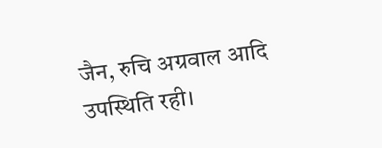जैन, रुचि अग्रवाल आदि उपस्थिति रही।